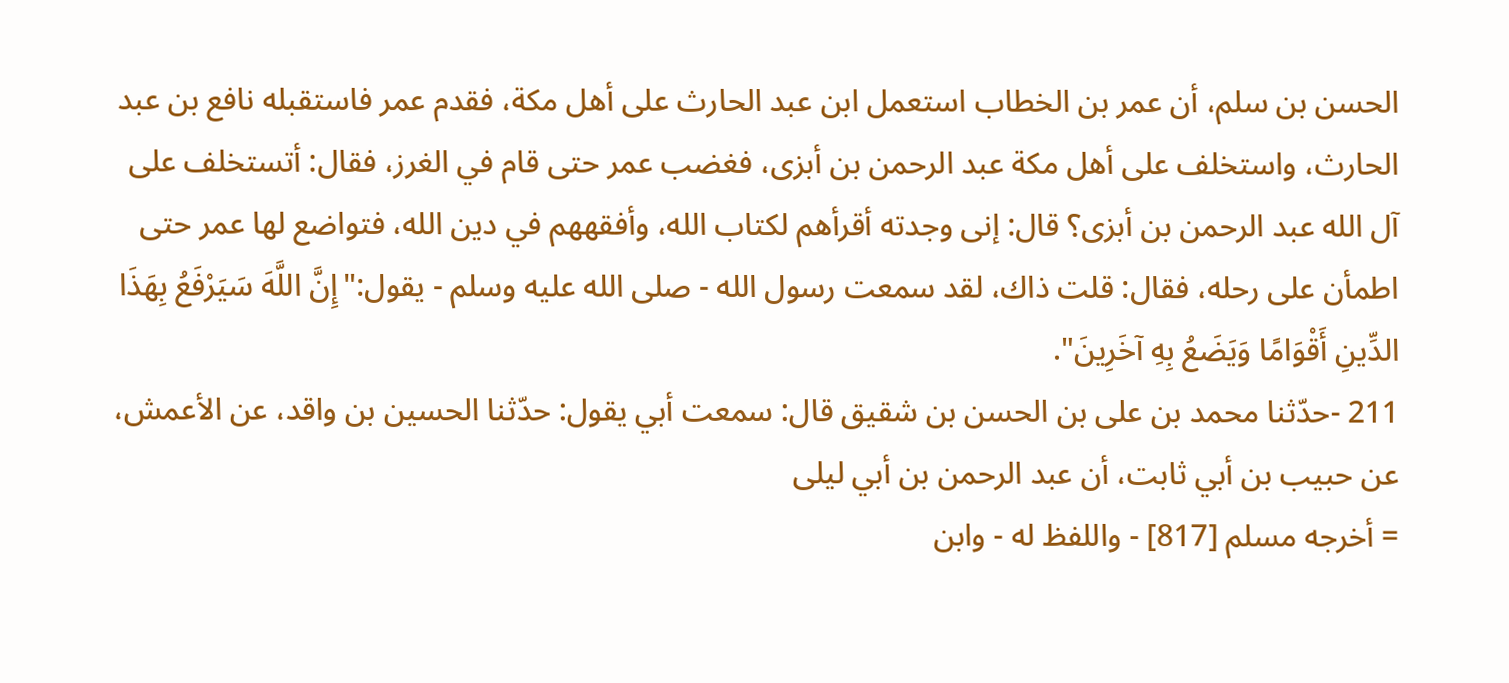الحسن بن سلم، أن عمر بن الخطاب استعمل ابن عبد الحارث على أهل مكة، فقدم عمر فاستقبله نافع بن عبد الحارث، واستخلف على أهل مكة عبد الرحمن بن أبزى، فغضب عمر حتى قام في الغرز، فقال: أتستخلف على آل الله عبد الرحمن بن أبزى؟ قال: إنى وجدته أقرأهم لكتاب الله، وأفقههم في دين الله، فتواضع لها عمر حتى اطمأن على رحله، فقال: قلت ذاك، لقد سمعت رسول الله - صلى الله عليه وسلم - يقول:"إِنَّ اللَّهَ سَيَرْفَعُ بِهَذَا الدِّينِ أَقْوَامًا وَيَضَعُ بِهِ آخَرِينَ".
211 -حدّثنا محمد بن على بن الحسن بن شقيق قال: سمعت أبي يقول: حدّثنا الحسين بن واقد، عن الأعمش، عن حبيب بن أبي ثابت، أن عبد الرحمن بن أبي ليلى
= أخرجه مسلم [817] - واللفظ له - وابن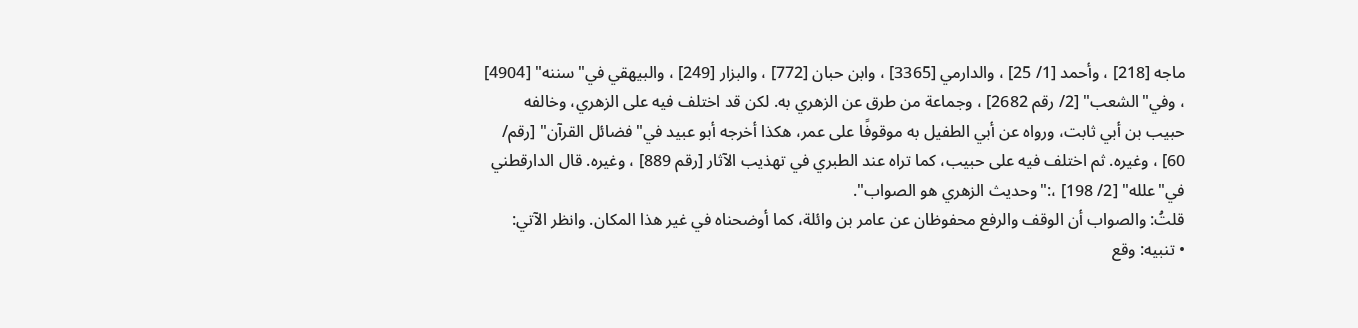ماجه [218] ، وأحمد [1/ 25] ، والدارمي [3365] ، وابن حبان [772] ، والبزار [249] ، والبيهقي في"سننه" [4904] ، وفي"الشعب" [2/ رقم 2682] ، وجماعة من طرق عن الزهري به. لكن قد اختلف فيه على الزهري، وخالفه حبيب بن أبي ثابت، ورواه عن أبي الطفيل به موقوفًا على عمر، هكذا أخرجه أبو عبيد في"فضائل القرآن" [رقم/ 60] ، وغيره. ثم اختلف فيه على حبيب، كما تراه عند الطبري في تهذيب الآثار [رقم 889] ، وغيره. قال الدارقطني في"علله" [2/ 198] ،:"وحديث الزهري هو الصواب".
قلتُ: والصواب أن الوقف والرفع محفوظان عن عامر بن وائلة، كما أوضحناه في غير هذا المكان. وانظر الآتي:
• تنبيه: وقع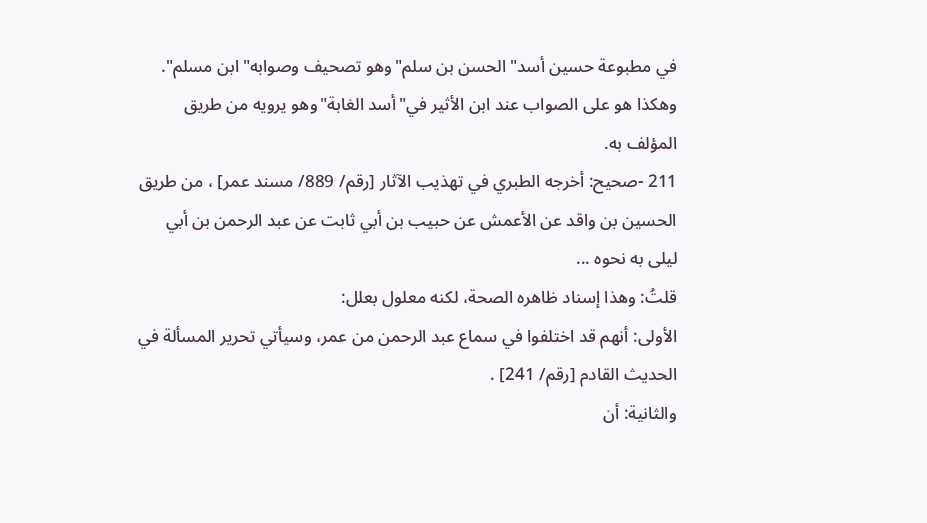في مطبوعة حسين أسد"الحسن بن سلم"وهو تصحيف وصوابه"ابن مسلم".
وهكذا هو على الصواب عند ابن الأثير في"أسد الغابة"وهو يرويه من طريق المؤلف به.
211 -صحيح: أخرجه الطبري في تهذيب الآثار [رقم/ 889/ مسند عمر] ، من طريق الحسين بن واقد عن الأعمش عن حبيب بن أبي ثابت عن عبد الرحمن بن أبي ليلى به نحوه ...
قلتُ: وهذا إسناد ظاهره الصحة، لكنه معلول بعلل:
الأولى: أنهم قد اختلفوا في سماع عبد الرحمن من عمر، وسيأتي تحرير المسألة في الحديث القادم [رقم/ 241] .
والثانية: أن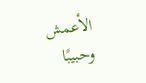الأعمش وحبيبًا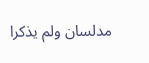مدلسان ولم يذكرا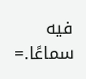فيه سماعًا.=